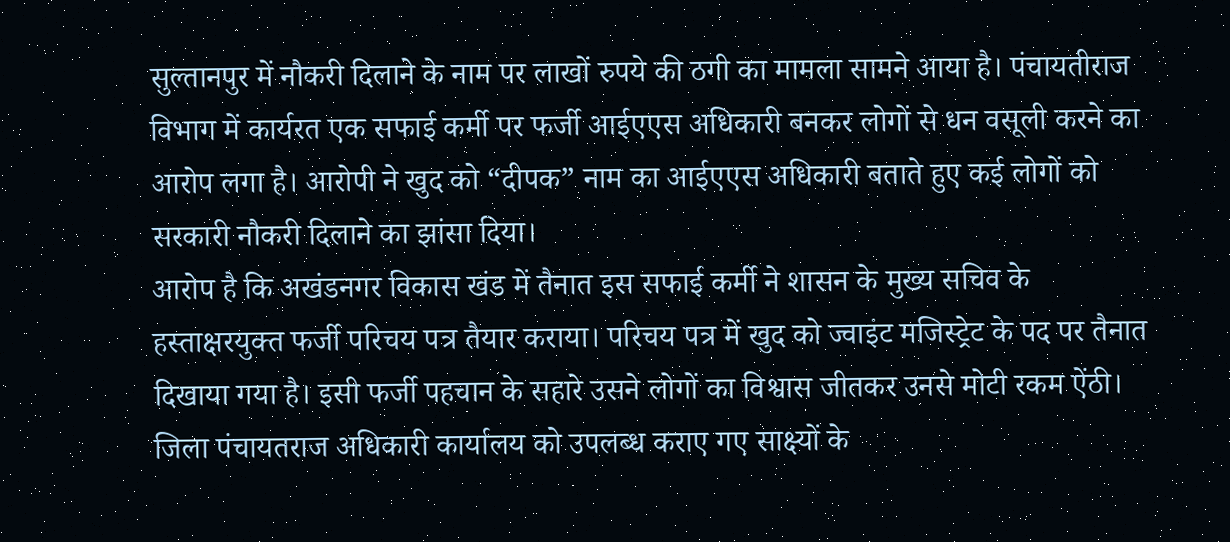सुल्तानपुर में नौकरी दिलाने के नाम पर लाखों रुपये की ठगी का मामला सामने आया है। पंचायतीराज विभाग में कार्यरत एक सफाई कर्मी पर फर्जी आईएएस अधिकारी बनकर लोगों से धन वसूली करने का आरोप लगा है। आरोपी ने खुद को “दीपक” नाम का आईएएस अधिकारी बताते हुए कई लोगों को सरकारी नौकरी दिलाने का झांसा दिया।
आरोप है कि अखंडनगर विकास खंड में तैनात इस सफाई कर्मी ने शासन के मुख्य सचिव के हस्ताक्षरयुक्त फर्जी परिचय पत्र तैयार कराया। परिचय पत्र में खुद को ज्वाइंट मजिस्ट्रेट के पद पर तैनात दिखाया गया है। इसी फर्जी पहचान के सहारे उसने लोगों का विश्वास जीतकर उनसे मोटी रकम ऐंठी।
जिला पंचायतराज अधिकारी कार्यालय को उपलब्ध कराए गए साक्ष्यों के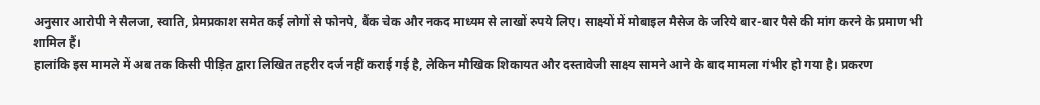अनुसार आरोपी ने सैलजा, स्वाति, प्रेमप्रकाश समेत कई लोगों से फोनपे, बैंक चेक और नकद माध्यम से लाखों रुपये लिए। साक्ष्यों में मोबाइल मैसेज के जरिये बार-बार पैसे की मांग करने के प्रमाण भी शामिल हैं।
हालांकि इस मामले में अब तक किसी पीड़ित द्वारा लिखित तहरीर दर्ज नहीं कराई गई है, लेकिन मौखिक शिकायत और दस्तावेजी साक्ष्य सामने आने के बाद मामला गंभीर हो गया है। प्रकरण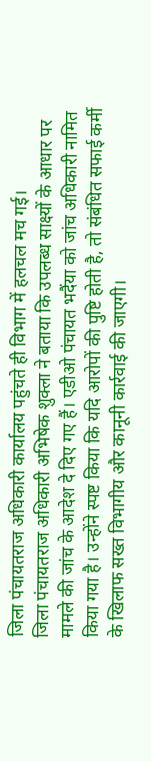जिला पंचायतराज अधिकारी कार्यालय पहुंचते ही विभाग में हलचल मच गई।
जिला पंचायतराज अधिकारी अभिषेक शुक्ला ने बताया कि उपलब्ध साक्ष्यों के आधार पर मामले की जांच के आदेश दे दिए गए हैं। एडीओ पंचायत भदैंया को जांच अधिकारी नामित किया गया है। उन्होंने स्पष्ट किया कि यदि आरोपों की पुष्टि होती है, तो संबंधित सफाई कर्मी के खिलाफ सख्त विभागीय और कानूनी कार्रवाई की जाएगी।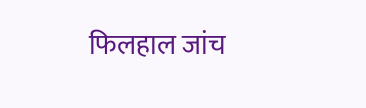फिलहाल जांच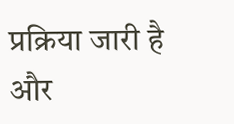प्रक्रिया जारी है और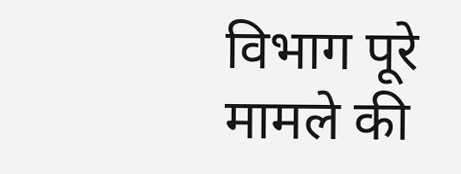विभाग पूरे मामले की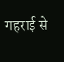गहराई से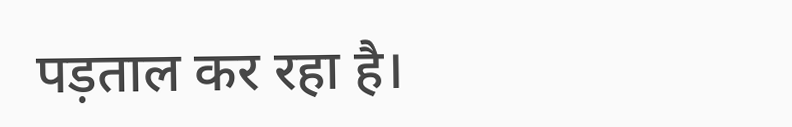पड़ताल कर रहा है।